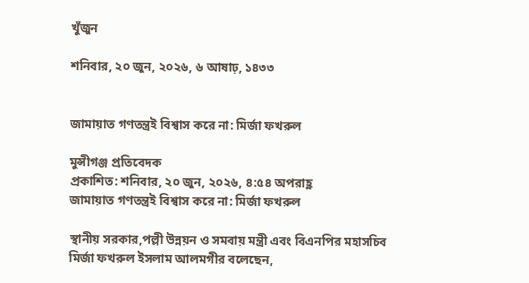খুঁজুন

শনিবার, ২০ জুন, ২০২৬, ৬ আষাঢ়, ১৪৩৩


জামায়াত গণতন্ত্রই বিশ্বাস করে না: মির্জা ফখরুল

মুন্সীগঞ্জ প্রতিবেদক
প্রকাশিত: শনিবার, ২০ জুন, ২০২৬, ৪:৫৪ অপরাহ্ণ
জামায়াত গণতন্ত্রই বিশ্বাস করে না: মির্জা ফখরুল

স্থানীয় সরকার,পল্লী উন্নয়ন ও সমবায় মন্ত্রী এবং বিএনপির মহাসচিব মির্জা ফখরুল ইসলাম আলমগীর বলেছেন,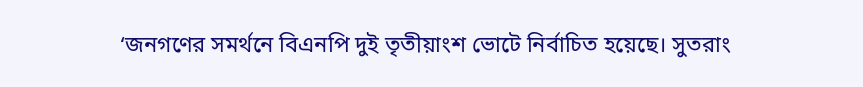‘জনগণের সমর্থনে বিএনপি দুই তৃতীয়াংশ ভোটে নির্বাচিত হয়েছে। সুতরাং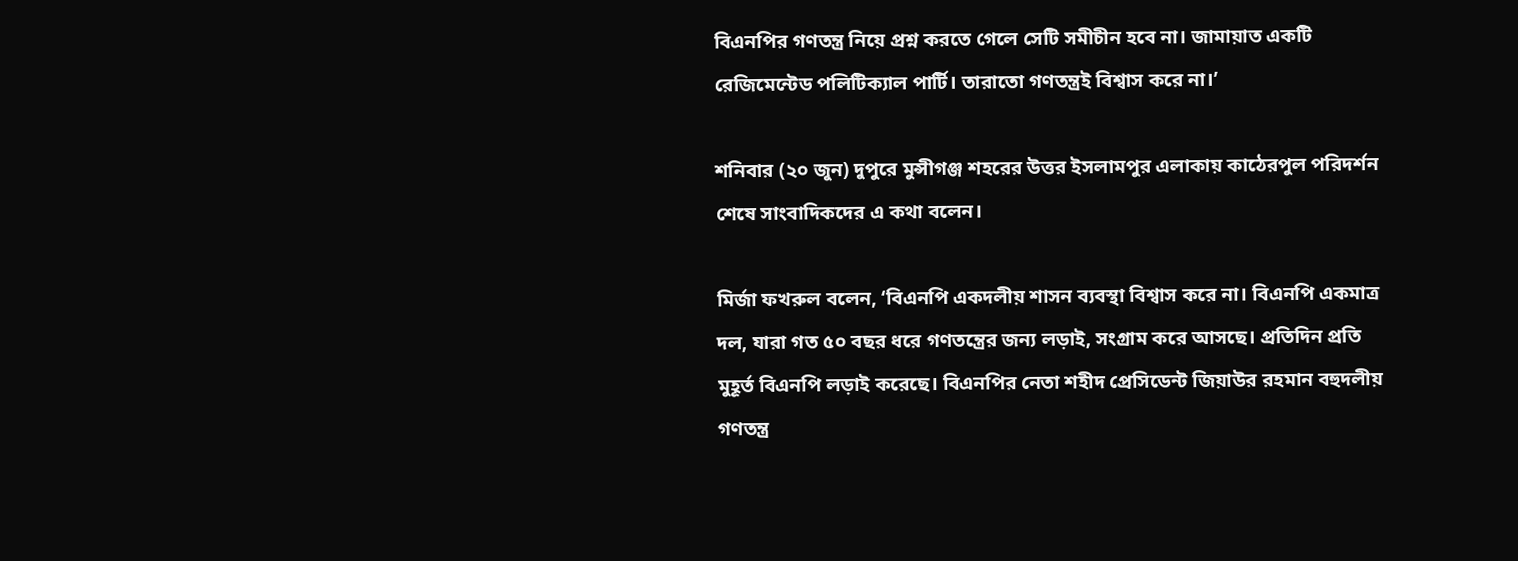বিএনপির গণতন্ত্র নিয়ে প্রশ্ন করতে গেলে সেটি সমীচীন হবে না। জামায়াত একটি রেজিমেন্টেড পলিটিক্যাল পার্টি। তারাতো গণতন্ত্রই বিশ্বাস করে না।’

শনিবার (২০ জুন) দুপুরে মুন্সীগঞ্জ শহরের উত্তর ইসলামপুর এলাকায় কাঠেরপুল পরিদর্শন শেষে সাংবাদিকদের এ কথা বলেন।

মির্জা ফখরুল বলেন, ‘বিএনপি একদলীয় শাসন ব্যবস্থা বিশ্বাস করে না। বিএনপি একমাত্র দল, যারা গত ৫০ বছর ধরে গণতন্ত্রের জন্য লড়াই, সংগ্রাম করে আসছে। প্রতিদিন প্রতি মুহূর্ত বিএনপি লড়াই করেছে। বিএনপির নেতা শহীদ প্রেসিডেন্ট জিয়াউর রহমান বহুদলীয় গণতন্ত্র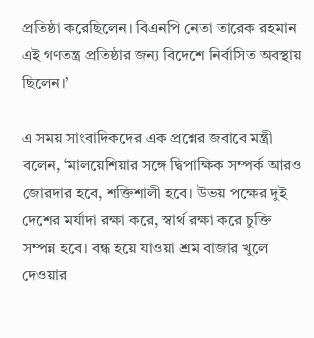প্রতিষ্ঠা করেছিলেন। বিএনপি নেতা তারেক রহমান এই গণতন্ত্র প্রতিষ্ঠার জন্য বিদেশে নির্বাসিত অবস্থায় ছিলেন।’

এ সময় সাংবাদিকদের এক প্রশ্নের জবাবে মন্ত্রী বলেন, ‘মালয়েশিয়ার সঙ্গে দ্বিপাক্ষিক সম্পর্ক আরও জোরদার হবে, শক্তিশালী হবে। উভয় পক্ষের দুই দেশের মর্যাদা রক্ষা করে, স্বার্থ রক্ষা করে চুক্তি সম্পন্ন হবে। বন্ধ হয়ে যাওয়া শ্রম বাজার খুলে দেওয়ার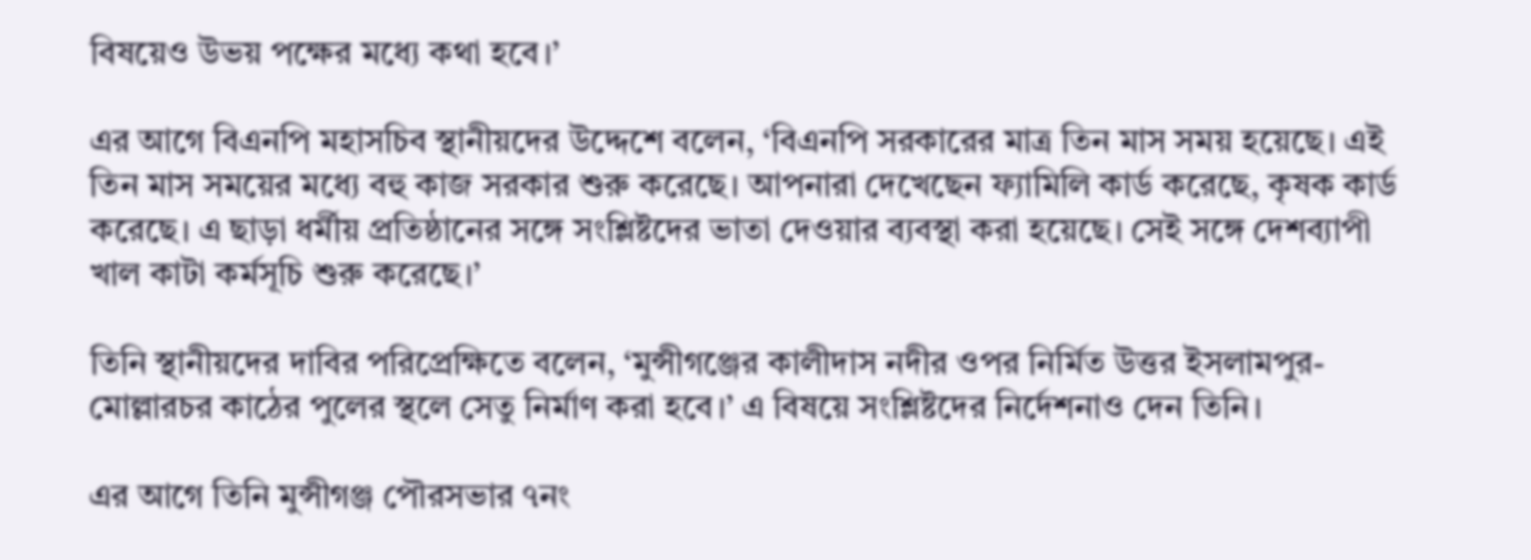বিষয়েও উভয় পক্ষের মধ্যে কথা হবে।’

এর আগে বিএনপি মহাসচিব স্থানীয়দের উদ্দেশে বলেন, ‘বিএনপি সরকারের মাত্র তিন মাস সময় হয়েছে। এই তিন মাস সময়ের মধ্যে বহু কাজ সরকার শুরু করেছে। আপনারা দেখেছেন ফ্যামিলি কার্ড করেছে, কৃষক কার্ড করেছে। এ ছাড়া ধর্মীয় প্রতিষ্ঠানের সঙ্গে সংশ্লিষ্টদের ভাতা দেওয়ার ব্যবস্থা করা হয়েছে। সেই সঙ্গে দেশব্যাপী খাল কাটা কর্মসূচি শুরু করেছে।’

তিনি স্থানীয়দের দাবির পরিপ্রেক্ষিতে বলেন, ‘মুন্সীগঞ্জের কালীদাস নদীর ওপর নির্মিত উত্তর ইসলামপুর-মোল্লারচর কাঠের পুলের স্থলে সেতু নির্মাণ করা হবে।’ এ বিষয়ে সংশ্লিষ্টদের নির্দেশনাও দেন তিনি।

এর আগে তিনি মুন্সীগঞ্জ পৌরসভার ৭নং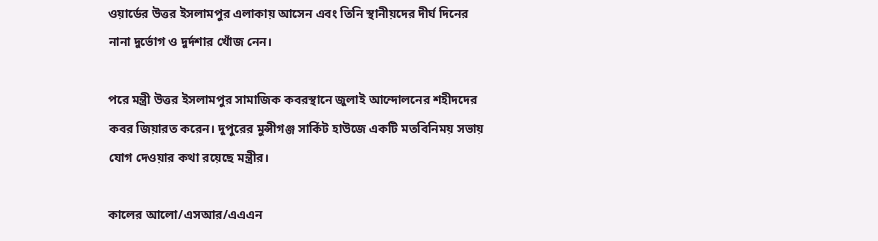ওয়ার্ডের উত্তর ইসলামপুর এলাকায় আসেন এবং তিনি স্থানীয়দের দীর্ঘ দিনের নানা দুর্ভোগ ও দুর্দশার খোঁজ নেন।

পরে মন্ত্রী উত্তর ইসলামপুর সামাজিক কবরস্থানে জুলাই আন্দোলনের শহীদদের কবর জিয়ারত করেন। দুপুরের মুন্সীগঞ্জ সার্কিট হাউজে একটি মতবিনিময় সভায় যোগ দেওয়ার কথা রয়েছে মন্ত্রীর।

কালের আলো/এসআর/এএএন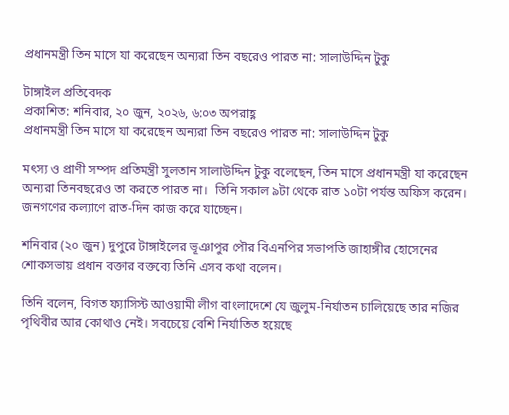প্রধানমন্ত্রী তিন মাসে যা করেছেন অন্যরা তিন বছরেও পারত না: সালাউদ্দিন টুকু

টাঙ্গাইল প্রতিবেদক
প্রকাশিত: শনিবার, ২০ জুন, ২০২৬, ৬:০৩ অপরাহ্ণ
প্রধানমন্ত্রী তিন মাসে যা করেছেন অন্যরা তিন বছরেও পারত না: সালাউদ্দিন টুকু

মৎস্য ও প্রাণী সম্পদ প্রতিমন্ত্রী সুলতান সালাউদ্দিন টুকু বলেছেন, তিন মাসে প্রধানমন্ত্রী যা করেছেন অন্যরা তিনবছরেও তা করতে পারত না।  তিনি সকাল ৯টা থেকে রাত ১০টা পর্যন্ত অফিস করেন। জনগণের কল্যাণে রাত-দিন কাজ করে যাচ্ছেন।

শনিবার (২০ জুন) দুপুরে টাঙ্গাইলের ভূঞাপুর পৌর বিএনপির সভাপতি জাহাঙ্গীর হোসেনের শোকসভায় প্রধান বক্তার বক্তব্যে তিনি এসব কথা বলেন।

তিনি বলেন, বিগত ফ্যাসিস্ট আওয়ামী লীগ বাংলাদেশে যে জুলুম-নির্যাতন চালিয়েছে তার নজির পৃথিবীর আর কোথাও নেই। সবচেয়ে বেশি নির্যাতিত হয়েছে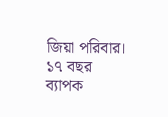জিয়া পরিবার। ১৭ বছর ব্যাপক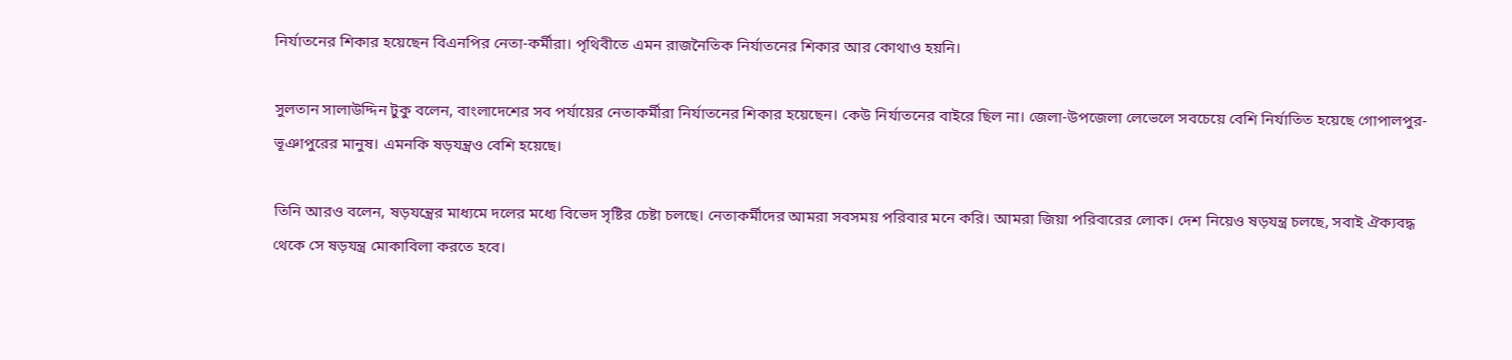নির্যাতনের শিকার হয়েছেন বিএনপির নেতা-কর্মীরা। পৃথিবীতে এমন রাজনৈতিক নির্যাতনের শিকার আর কোথাও হয়নি।

সুলতান সালাউদ্দিন টুকু বলেন, বাংলাদেশের সব পর্যায়ের নেতাকর্মীরা নির্যাতনের শিকার হয়েছেন। কেউ নির্যাতনের বাইরে ছিল না। জেলা-উপজেলা লেভেলে সবচেয়ে বেশি নির্যাতিত হয়েছে গোপালপুর-ভূঞাপুরের মানুষ। এমনকি ষড়যন্ত্রও বেশি হয়েছে।

তিনি আরও বলেন, ষড়যন্ত্রের মাধ্যমে দলের মধ্যে বিভেদ সৃষ্টির চেষ্টা চলছে। নেতাকর্মীদের আমরা সবসময় পরিবার মনে করি। আমরা জিয়া পরিবারের লোক। দেশ নিয়েও ষড়যন্ত্র চলছে, সবাই ঐক্যবদ্ধ থেকে সে ষড়যন্ত্র মোকাবিলা করতে হবে।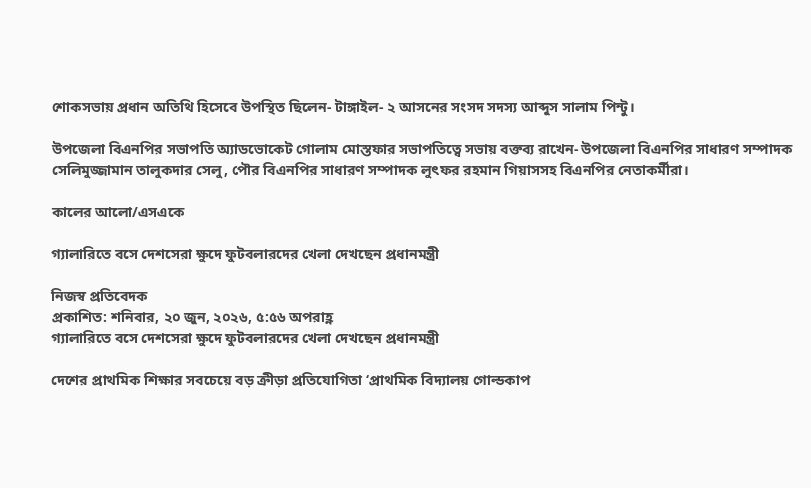শোকসভায় প্রধান অতিথি হিসেবে উপস্থিত ছিলেন- টাঙ্গাইল- ২ আসনের সংসদ সদস্য আব্দুস সালাম পিন্টু।

উপজেলা বিএনপির সভাপতি অ্যাডভোকেট গোলাম মোস্তফার সভাপতিত্বে সভায় বক্তব্য রাখেন- উপজেলা বিএনপির সাধারণ সম্পাদক সেলিমুজ্জামান তালুকদার সেলু, পৌর বিএনপির সাধারণ সম্পাদক লুৎফর রহমান গিয়াসসহ বিএনপির নেতাকর্মীরা।

কালের আলো/এসএকে

গ্যালারিতে বসে দেশসেরা ক্ষুদে ফুটবলারদের খেলা দেখছেন প্রধানমন্ত্রী

নিজস্ব প্রতিবেদক
প্রকাশিত: শনিবার, ২০ জুন, ২০২৬, ৫:৫৬ অপরাহ্ণ
গ্যালারিতে বসে দেশসেরা ক্ষুদে ফুটবলারদের খেলা দেখছেন প্রধানমন্ত্রী

দেশের প্রাথমিক শিক্ষার সবচেয়ে বড় ক্রীড়া প্রতিযোগিতা ‘প্রাথমিক বিদ্যালয় গোল্ডকাপ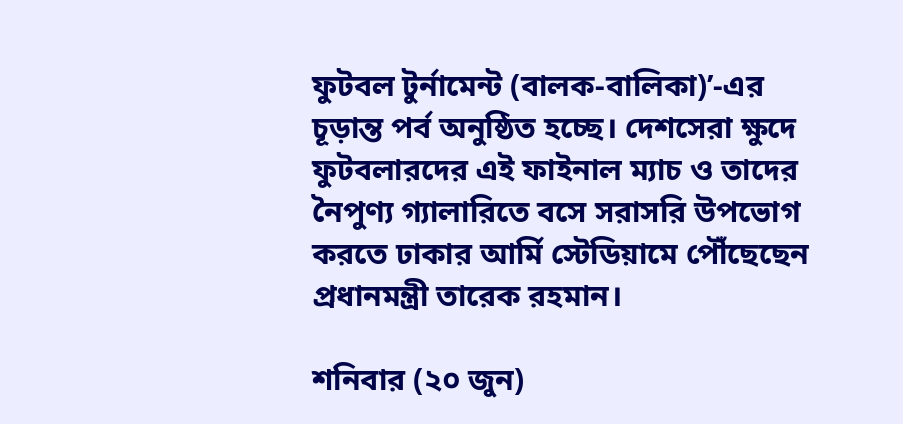ফুটবল টুর্নামেন্ট (বালক-বালিকা)’-এর চূড়ান্ত পর্ব অনুষ্ঠিত হচ্ছে। দেশসেরা ক্ষুদে ফুটবলারদের এই ফাইনাল ম্যাচ ও তাদের নৈপুণ্য গ্যালারিতে বসে সরাসরি উপভোগ করতে ঢাকার আর্মি স্টেডিয়ামে পৌঁছেছেন প্রধানমন্ত্রী তারেক রহমান।

শনিবার (২০ জুন)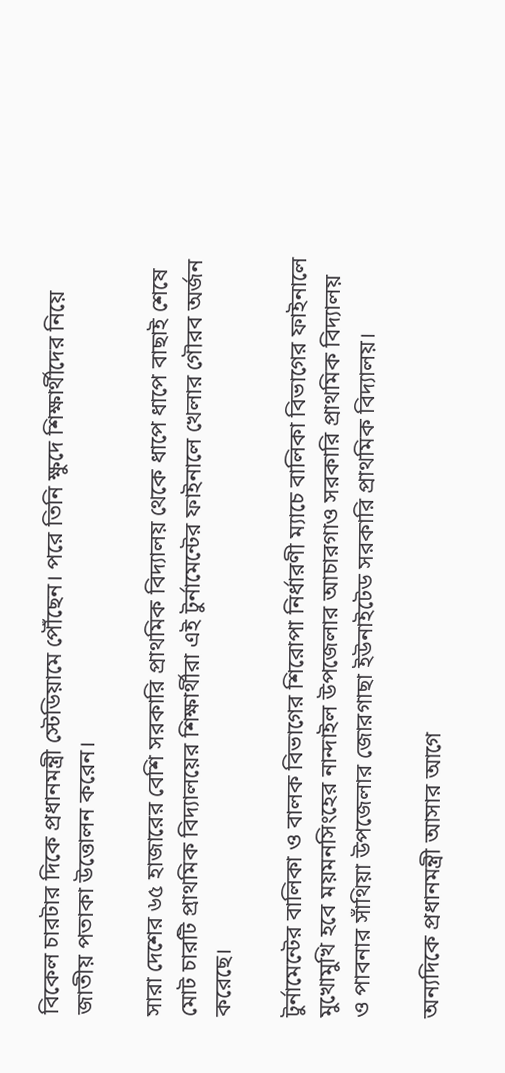বিকেল চারটার দিকে প্রধানমন্ত্রী স্টেডিয়ামে পৌঁছেন। পরে তিনি ক্ষুদে শিক্ষার্থীদের নিয়ে জাতীয় পতাকা উত্তোলন করেন।

সারা দেশের ৬৫ হাজারের বেশি সরকারি প্রাথমিক বিদ্যালয় থেকে ধাপে ধাপে বাছাই শেষে মোট চারটি প্রাথমিক বিদ্যালয়ের শিক্ষার্থীরা এই টুর্নামেন্টের ফাইনালে খেলার গৌরব অর্জন করেছে।

টুর্নামেন্টের বালিকা ও বালক বিভাগের শিরোপা নির্ধারণী ম্যাচে বালিকা বিভাগের ফাইনালে মুখোমুখি হবে ময়মনসিংহের নান্দাইল উপজেলার আচারগাও সরকারি প্রাথমিক বিদ্যালয় ও পাবনার সাঁথিয়া উপজেলার জোরগাছা ইউনাইটেড সরকারি প্রাথমিক বিদ্যালয়।

অন্যদিকে প্রধানমন্ত্রী আসার আগে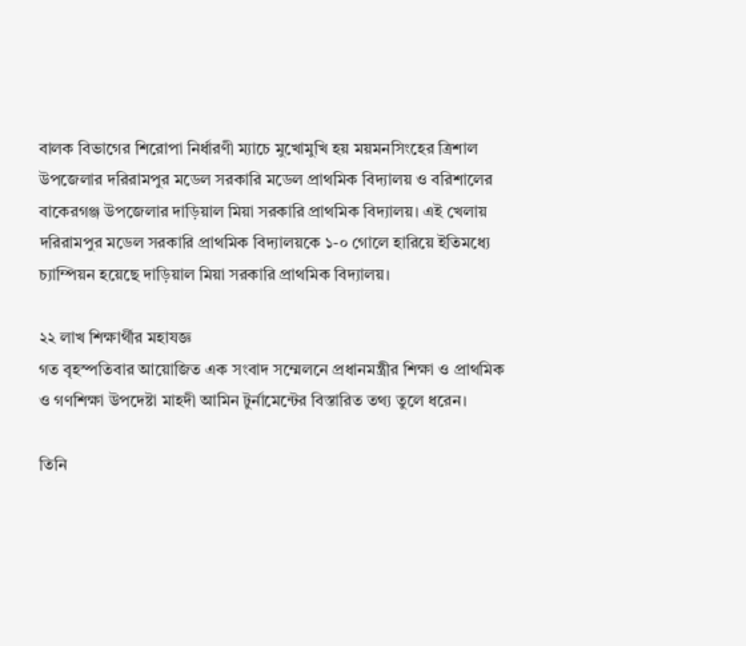বালক বিভাগের শিরোপা নির্ধারণী ম্যাচে মুখোমুখি হয় ময়মনসিংহের ত্রিশাল উপজেলার দরিরামপুর মডেল সরকারি মডেল প্রাথমিক বিদ্যালয় ও বরিশালের বাকেরগঞ্জ উপজেলার দাড়িয়াল মিয়া সরকারি প্রাথমিক বিদ্যালয়। এই খেলায় দরিরামপুর মডেল সরকারি প্রাথমিক বিদ্যালয়কে ১-০ গোলে হারিয়ে ইতিমধ্যে চ্যাম্পিয়ন হয়েছে দাড়িয়াল মিয়া সরকারি প্রাথমিক বিদ্যালয়।

২২ লাখ শিক্ষার্থীর মহাযজ্ঞ
গত বৃহস্পতিবার আয়োজিত এক সংবাদ সম্মেলনে প্রধানমন্ত্রীর শিক্ষা ও প্রাথমিক ও গণশিক্ষা উপদেষ্টা মাহদী আমিন টুর্নামেন্টের বিস্তারিত তথ্য তুলে ধরেন।

তিনি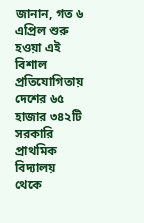জানান, গত ৬ এপ্রিল শুরু হওয়া এই বিশাল প্রতিযোগিতায় দেশের ৬৫ হাজার ৩৪২টি সরকারি প্রাথমিক বিদ্যালয় থেকে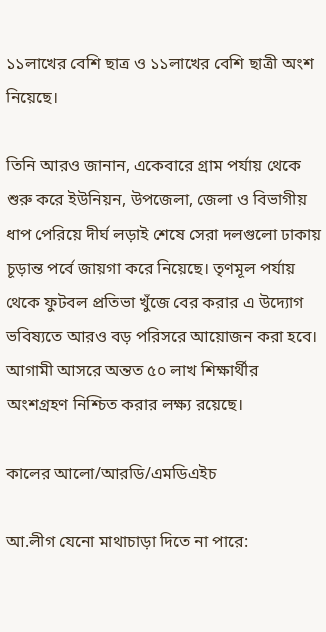১১লাখের বেশি ছাত্র ও ১১লাখের বেশি ছাত্রী অংশ নিয়েছে।

তিনি আরও জানান, একেবারে গ্রাম পর্যায় থেকে শুরু করে ইউনিয়ন, উপজেলা, জেলা ও বিভাগীয় ধাপ পেরিয়ে দীর্ঘ লড়াই শেষে সেরা দলগুলো ঢাকায় চূড়ান্ত পর্বে জায়গা করে নিয়েছে। তৃণমূল পর্যায় থেকে ফুটবল প্রতিভা খুঁজে বের করার এ উদ্যোগ ভবিষ্যতে আরও বড় পরিসরে আয়োজন করা হবে। আগামী আসরে অন্তত ৫০ লাখ শিক্ষার্থীর অংশগ্রহণ নিশ্চিত করার লক্ষ্য রয়েছে।

কালের আলো/আরডি/এমডিএইচ

আ.লীগ যেনো মাথাচাড়া দিতে না পারে: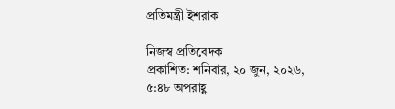প্রতিমন্ত্রী ইশরাক

নিজস্ব প্রতিবেদক
প্রকাশিত: শনিবার, ২০ জুন, ২০২৬, ৫:৪৮ অপরাহ্ণ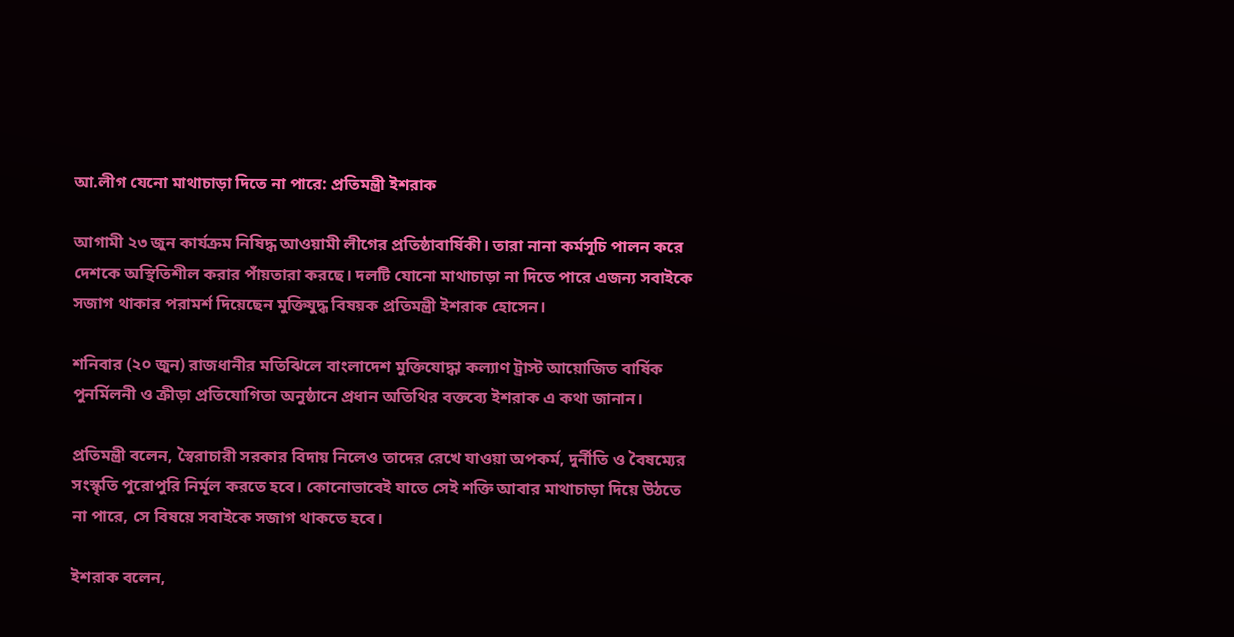আ.লীগ যেনো মাথাচাড়া দিতে না পারে: প্রতিমন্ত্রী ইশরাক

আগামী ২৩ জুন কার্যক্রম নিষিদ্ধ আওয়ামী লীগের প্রতিষ্ঠাবার্ষিকী। তারা নানা কর্মসূচি পালন করে দেশকে অস্থিতিশীল করার পাঁয়তারা করছে। দলটি যোনো মাথাচাড়া না দিতে পারে এজন্য সবাইকে সজাগ থাকার পরামর্শ দিয়েছেন মুক্তিযুদ্ধ বিষয়ক প্রতিমন্ত্রী ইশরাক হোসেন।

শনিবার (২০ জুন) রাজধানীর মতিঝিলে বাংলাদেশ মুক্তিযোদ্ধা কল্যাণ ট্রাস্ট আয়োজিত বার্ষিক পুনর্মিলনী ও ক্রীড়া প্রতিযোগিতা অনুষ্ঠানে প্রধান অতিথির বক্তব্যে ইশরাক এ কথা জানান।

প্রতিমন্ত্রী বলেন, স্বৈরাচারী সরকার বিদায় নিলেও তাদের রেখে যাওয়া অপকর্ম, দুর্নীতি ও বৈষম্যের সংস্কৃতি পুরোপুরি নির্মূল করতে হবে। কোনোভাবেই যাতে সেই শক্তি আবার মাথাচাড়া দিয়ে উঠতে না পারে, সে বিষয়ে সবাইকে সজাগ থাকতে হবে।

ইশরাক বলেন,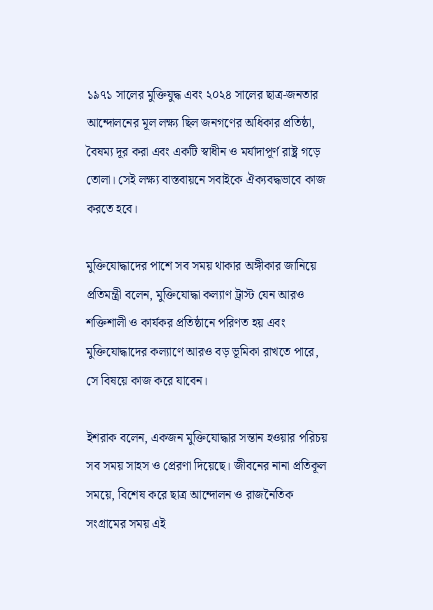১৯৭১ সালের মুক্তিযুদ্ধ এবং ২০২৪ সালের ছাত্র-জনতার আন্দোলনের মূল লক্ষ্য ছিল জনগণের অধিকার প্রতিষ্ঠা, বৈষম্য দূর করা এবং একটি স্বাধীন ও মর্যাদাপূর্ণ রাষ্ট্র গড়ে তোলা। সেই লক্ষ্য বাস্তবায়নে সবাইকে ঐক্যবদ্ধভাবে কাজ করতে হবে।

মুক্তিযোদ্ধাদের পাশে সব সময় থাকার অঙ্গীকার জানিয়ে প্রতিমন্ত্রী বলেন, মুক্তিযোদ্ধা কল্যাণ ট্রাস্ট যেন আরও শক্তিশালী ও কার্যকর প্রতিষ্ঠানে পরিণত হয় এবং মুক্তিযোদ্ধাদের কল্যাণে আরও বড় ভূমিকা রাখতে পারে, সে বিষয়ে কাজ করে যাবেন।

ইশরাক বলেন, একজন মুক্তিযোদ্ধার সন্তান হওয়ার পরিচয় সব সময় সাহস ও প্রেরণা দিয়েছে। জীবনের নানা প্রতিকূল সময়ে, বিশেষ করে ছাত্র আন্দোলন ও রাজনৈতিক সংগ্রামের সময় এই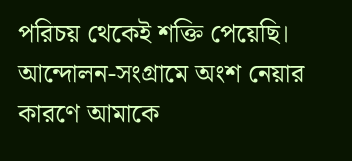পরিচয় থেকেই শক্তি পেয়েছি। আন্দোলন-সংগ্রামে অংশ নেয়ার কারণে আমাকে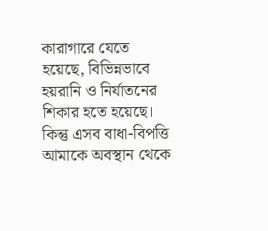কারাগারে যেতে হয়েছে, বিভিন্নভাবে হয়রানি ও নির্যাতনের শিকার হতে হয়েছে। কিন্তু এসব বাধা-বিপত্তি আমাকে অবস্থান থেকে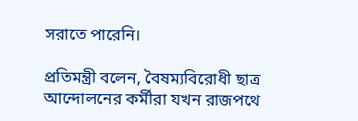সরাতে পারেনি।

প্রতিমন্ত্রী বলেন, বৈষম্যবিরোধী ছাত্র আন্দোলনের কর্মীরা যখন রাজপথে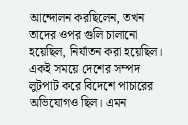আন্দোলন করছিলেন, তখন তাদের ওপর গুলি চালানো হয়েছিল, নির্যাতন করা হয়েছিল। একই সময়ে দেশের সম্পদ লুটপাট করে বিদেশে পাচারের অভিযোগও ছিল। এমন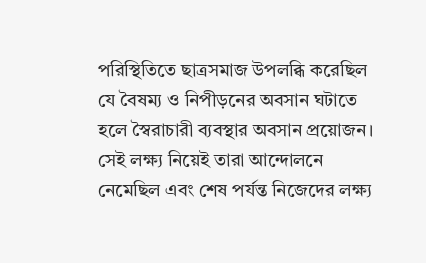পরিস্থিতিতে ছাত্রসমাজ উপলব্ধি করেছিল যে বৈষম্য ও নিপীড়নের অবসান ঘটাতে হলে স্বৈরাচারী ব্যবস্থার অবসান প্রয়োজন। সেই লক্ষ্য নিয়েই তারা আন্দোলনে নেমেছিল এবং শেষ পর্যন্ত নিজেদের লক্ষ্য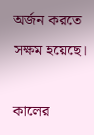অর্জন করতে সক্ষম হয়েছে।

কালের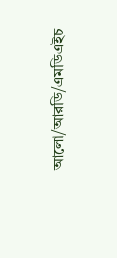আলো/আরডি/এমডিএইচ